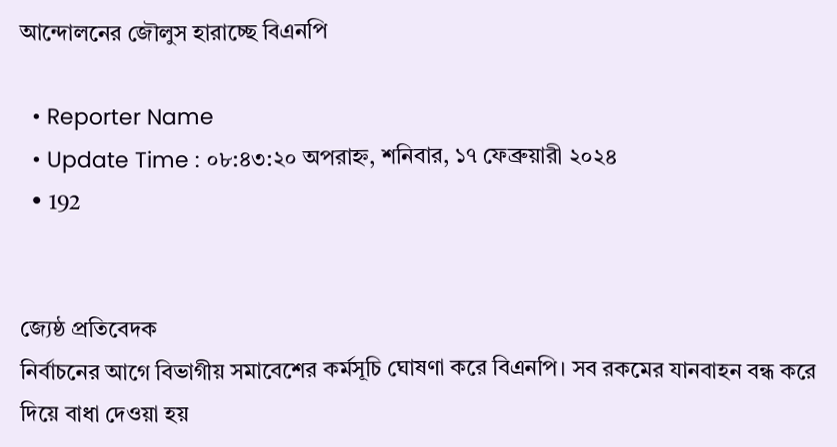আন্দোলনের জৌলুস হারাচ্ছে বিএনপি

  • Reporter Name
  • Update Time : ০৮:৪৩:২০ অপরাহ্ন, শনিবার, ১৭ ফেব্রুয়ারী ২০২৪
  • 192


জ্যেষ্ঠ প্রতিবেদক
নির্বাচনের আগে বিভাগীয় সমাবেশের কর্মসূচি ঘোষণা করে বিএনপি। সব রকমের যানবাহন বন্ধ করে দিয়ে বাধা দেওয়া হয়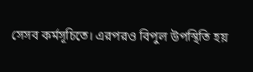সেসব কর্মসূচিতে। এরপরও বিপুল উপস্থিতি হয়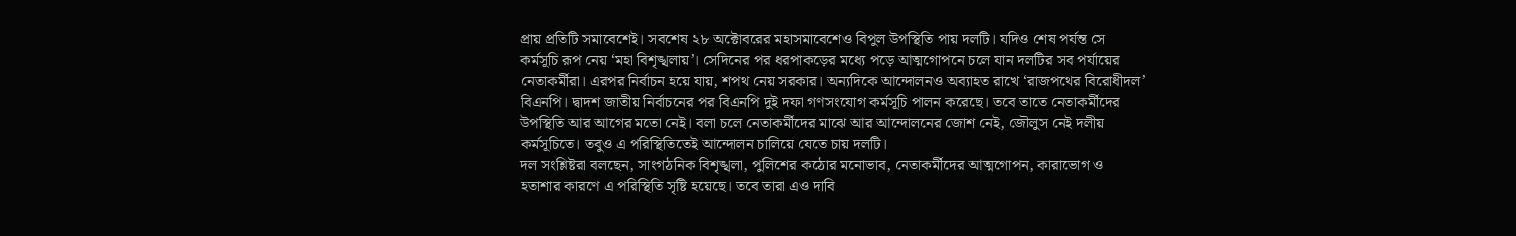প্রায় প্রতিটি সমাবেশেই। সবশেষ ২৮ অক্টোবরের মহাসমাবেশেও বিপুল উপস্থিতি পায় দলটি। যদিও শেষ পর্যন্ত সে কর্মসূচি রূপ নেয় ‘মহা বিশৃঙ্খলায়’। সেদিনের পর ধরপাকড়ের মধ্যে পড়ে আত্মগোপনে চলে যান দলটির সব পর্যায়ের নেতাকর্মীরা। এরপর নির্বাচন হয়ে যায়, শপথ নেয় সরকার। অন্যদিকে আন্দোলনও অব্যাহত রাখে ‘রাজপথের বিরোধীদল’ বিএনপি। দ্বাদশ জাতীয় নির্বাচনের পর বিএনপি দুই দফা গণসংযোগ কর্মসূচি পালন করেছে। তবে তাতে নেতাকর্মীদের উপস্থিতি আর আগের মতো নেই। বলা চলে নেতাকর্মীদের মাঝে আর আন্দোলনের জোশ নেই, জৌলুস নেই দলীয় কর্মসূচিতে। তবুও এ পরিস্থিতিতেই আন্দোলন চালিয়ে যেতে চায় দলটি।
দল সংশ্লিষ্টরা বলছেন, সাংগঠনিক বিশৃঙ্খলা, পুলিশের কঠোর মনোভাব, নেতাকর্মীদের আত্মগোপন, কারাভোগ ও হতাশার কারণে এ পরিস্থিতি সৃষ্টি হয়েছে। তবে তারা এও দাবি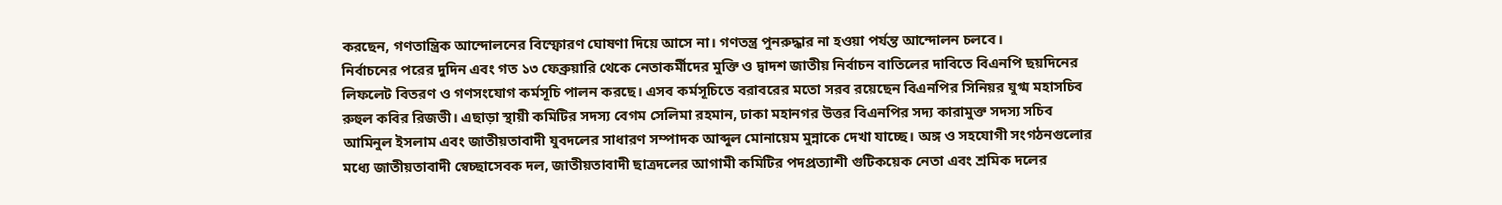করছেন, গণতান্ত্রিক আন্দোলনের বিস্ফোরণ ঘোষণা দিয়ে আসে না। গণতন্ত্র পুনরুদ্ধার না হওয়া পর্যন্ত আন্দোলন চলবে।
নির্বাচনের পরের দুদিন এবং গত ১৩ ফেব্রুয়ারি থেকে নেতাকর্মীদের মুক্তি ও দ্বাদশ জাতীয় নির্বাচন বাতিলের দাবিতে বিএনপি ছয়দিনের লিফলেট বিতরণ ও গণসংযোগ কর্মসূচি পালন করছে। এসব কর্মসূচিতে বরাবরের মতো সরব রয়েছেন বিএনপির সিনিয়র যুগ্ম মহাসচিব রুহুল কবির রিজভী। এছাড়া স্থায়ী কমিটির সদস্য বেগম সেলিমা রহমান, ঢাকা মহানগর উত্তর বিএনপির সদ্য কারামুক্ত সদস্য সচিব আমিনুল ইসলাম এবং জাতীয়তাবাদী যুবদলের সাধারণ সম্পাদক আব্দুল মোনায়েম মুন্নাকে দেখা যাচ্ছে। অঙ্গ ও সহযোগী সংগঠনগুলোর মধ্যে জাতীয়তাবাদী স্বেচ্ছাসেবক দল, জাতীয়তাবাদী ছাত্রদলের আগামী কমিটির পদপ্রত্যাশী গুটিকয়েক নেতা এবং শ্রমিক দলের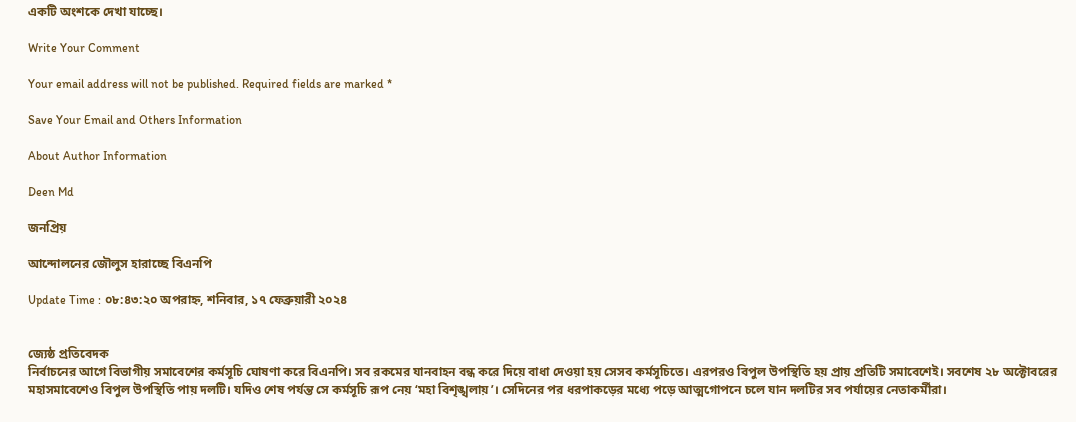একটি অংশকে দেখা যাচ্ছে।

Write Your Comment

Your email address will not be published. Required fields are marked *

Save Your Email and Others Information

About Author Information

Deen Md

জনপ্রিয়

আন্দোলনের জৌলুস হারাচ্ছে বিএনপি

Update Time : ০৮:৪৩:২০ অপরাহ্ন, শনিবার, ১৭ ফেব্রুয়ারী ২০২৪


জ্যেষ্ঠ প্রতিবেদক
নির্বাচনের আগে বিভাগীয় সমাবেশের কর্মসূচি ঘোষণা করে বিএনপি। সব রকমের যানবাহন বন্ধ করে দিয়ে বাধা দেওয়া হয় সেসব কর্মসূচিতে। এরপরও বিপুল উপস্থিতি হয় প্রায় প্রতিটি সমাবেশেই। সবশেষ ২৮ অক্টোবরের মহাসমাবেশেও বিপুল উপস্থিতি পায় দলটি। যদিও শেষ পর্যন্ত সে কর্মসূচি রূপ নেয় ‘মহা বিশৃঙ্খলায়’। সেদিনের পর ধরপাকড়ের মধ্যে পড়ে আত্মগোপনে চলে যান দলটির সব পর্যায়ের নেতাকর্মীরা।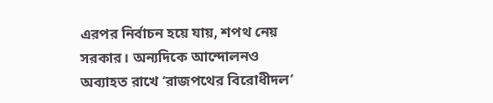এরপর নির্বাচন হয়ে যায়, শপথ নেয় সরকার। অন্যদিকে আন্দোলনও অব্যাহত রাখে ‘রাজপথের বিরোধীদল’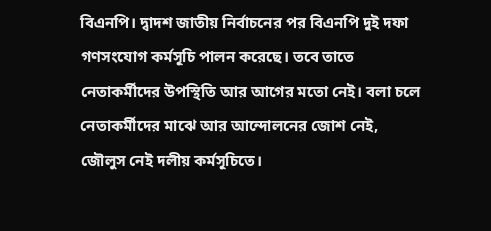বিএনপি। দ্বাদশ জাতীয় নির্বাচনের পর বিএনপি দুই দফা গণসংযোগ কর্মসূচি পালন করেছে। তবে তাতে নেতাকর্মীদের উপস্থিতি আর আগের মতো নেই। বলা চলে নেতাকর্মীদের মাঝে আর আন্দোলনের জোশ নেই, জৌলুস নেই দলীয় কর্মসূচিতে।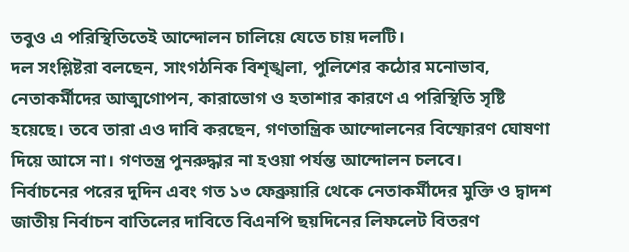তবুও এ পরিস্থিতিতেই আন্দোলন চালিয়ে যেতে চায় দলটি।
দল সংশ্লিষ্টরা বলছেন, সাংগঠনিক বিশৃঙ্খলা, পুলিশের কঠোর মনোভাব, নেতাকর্মীদের আত্মগোপন, কারাভোগ ও হতাশার কারণে এ পরিস্থিতি সৃষ্টি হয়েছে। তবে তারা এও দাবি করছেন, গণতান্ত্রিক আন্দোলনের বিস্ফোরণ ঘোষণা দিয়ে আসে না। গণতন্ত্র পুনরুদ্ধার না হওয়া পর্যন্ত আন্দোলন চলবে।
নির্বাচনের পরের দুদিন এবং গত ১৩ ফেব্রুয়ারি থেকে নেতাকর্মীদের মুক্তি ও দ্বাদশ জাতীয় নির্বাচন বাতিলের দাবিতে বিএনপি ছয়দিনের লিফলেট বিতরণ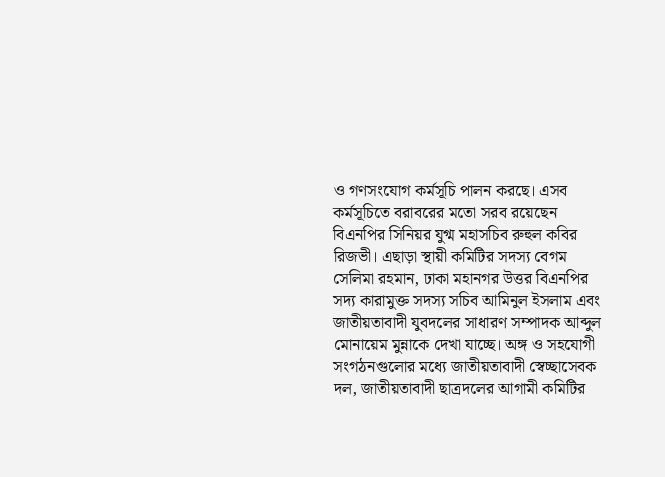ও গণসংযোগ কর্মসূচি পালন করছে। এসব কর্মসূচিতে বরাবরের মতো সরব রয়েছেন বিএনপির সিনিয়র যুগ্ম মহাসচিব রুহুল কবির রিজভী। এছাড়া স্থায়ী কমিটির সদস্য বেগম সেলিমা রহমান, ঢাকা মহানগর উত্তর বিএনপির সদ্য কারামুক্ত সদস্য সচিব আমিনুল ইসলাম এবং জাতীয়তাবাদী যুবদলের সাধারণ সম্পাদক আব্দুল মোনায়েম মুন্নাকে দেখা যাচ্ছে। অঙ্গ ও সহযোগী সংগঠনগুলোর মধ্যে জাতীয়তাবাদী স্বেচ্ছাসেবক দল, জাতীয়তাবাদী ছাত্রদলের আগামী কমিটির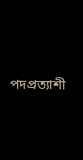পদপ্রত্যাশী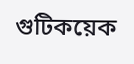গুটিকয়েক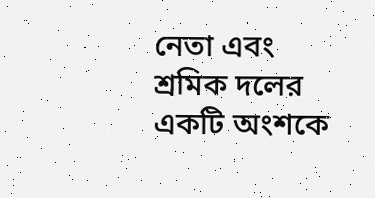নেতা এবং শ্রমিক দলের একটি অংশকে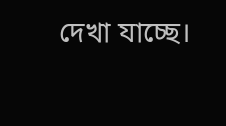দেখা যাচ্ছে।